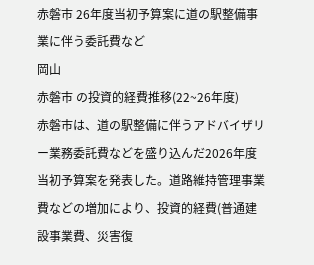赤磐市 26年度当初予算案に道の駅整備事業に伴う委託費など
岡山
赤磐市 の投資的経費推移(22~26年度)
赤磐市は、道の駅整備に伴うアドバイザリー業務委託費などを盛り込んだ2026年度当初予算案を発表した。道路維持管理事業費などの増加により、投資的経費(普通建設事業費、災害復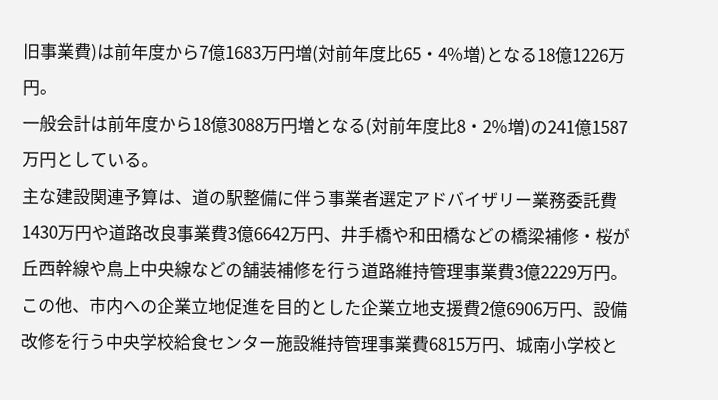旧事業費)は前年度から7億1683万円増(対前年度比65・4%増)となる18億1226万円。
一般会計は前年度から18億3088万円増となる(対前年度比8・2%増)の241億1587万円としている。
主な建設関連予算は、道の駅整備に伴う事業者選定アドバイザリー業務委託費1430万円や道路改良事業費3億6642万円、井手橋や和田橋などの橋梁補修・桜が丘西幹線や鳥上中央線などの舗装補修を行う道路維持管理事業費3億2229万円。
この他、市内への企業立地促進を目的とした企業立地支援費2億6906万円、設備改修を行う中央学校給食センター施設維持管理事業費6815万円、城南小学校と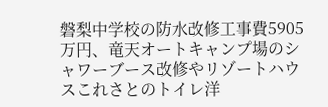磐梨中学校の防水改修工事費5905万円、竜天オートキャンプ場のシャワーブース改修やリゾートハウスこれさとのトイレ洋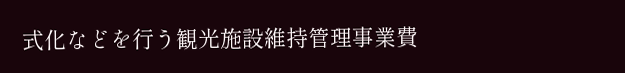式化などを行う観光施設維持管理事業費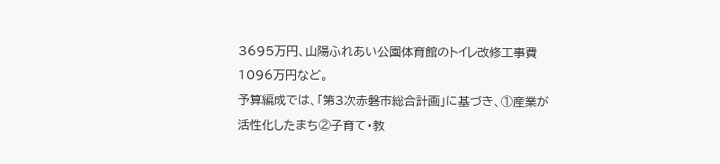3695万円、山陽ふれあい公園体育館のトイレ改修工事費1096万円など。
予算編成では、「第3次赤磐市総合計画」に基づき、①産業が活性化したまち②子育て・教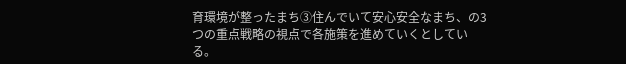育環境が整ったまち③住んでいて安心安全なまち、の3つの重点戦略の視点で各施策を進めていくとしている。